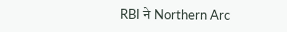RBI ने Northern Arc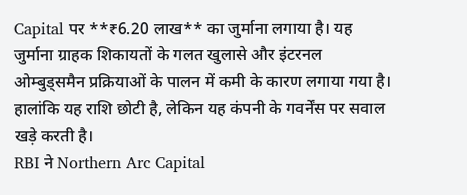Capital पर **₹6.20 लाख** का जुर्माना लगाया है। यह जुर्माना ग्राहक शिकायतों के गलत खुलासे और इंटरनल ओम्बुड्समैन प्रक्रियाओं के पालन में कमी के कारण लगाया गया है। हालांकि यह राशि छोटी है, लेकिन यह कंपनी के गवर्नेंस पर सवाल खड़े करती है।
RBI ने Northern Arc Capital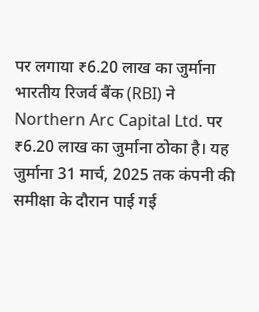पर लगाया ₹6.20 लाख का जुर्माना
भारतीय रिजर्व बैंक (RBI) ने Northern Arc Capital Ltd. पर ₹6.20 लाख का जुर्माना ठोका है। यह जुर्माना 31 मार्च, 2025 तक कंपनी की समीक्षा के दौरान पाई गई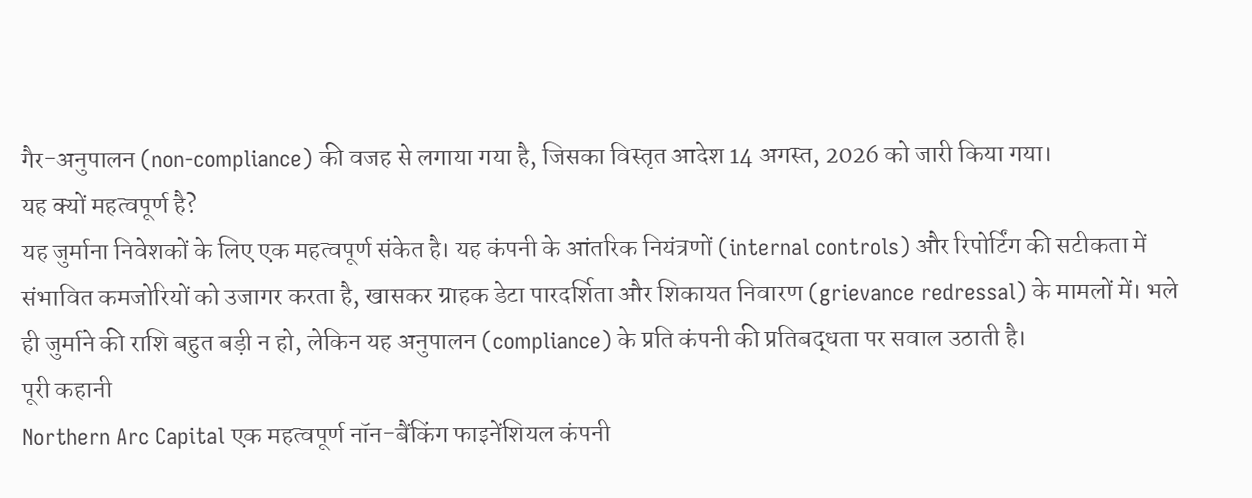गैर-अनुपालन (non-compliance) की वजह से लगाया गया है, जिसका विस्तृत आदेश 14 अगस्त, 2026 को जारी किया गया।
यह क्यों महत्वपूर्ण है?
यह जुर्माना निवेशकों के लिए एक महत्वपूर्ण संकेत है। यह कंपनी के आंतरिक नियंत्रणों (internal controls) और रिपोर्टिंग की सटीकता में संभावित कमजोरियों को उजागर करता है, खासकर ग्राहक डेटा पारदर्शिता और शिकायत निवारण (grievance redressal) के मामलों में। भले ही जुर्माने की राशि बहुत बड़ी न हो, लेकिन यह अनुपालन (compliance) के प्रति कंपनी की प्रतिबद्धता पर सवाल उठाती है।
पूरी कहानी
Northern Arc Capital एक महत्वपूर्ण नॉन-बैंकिंग फाइनेंशियल कंपनी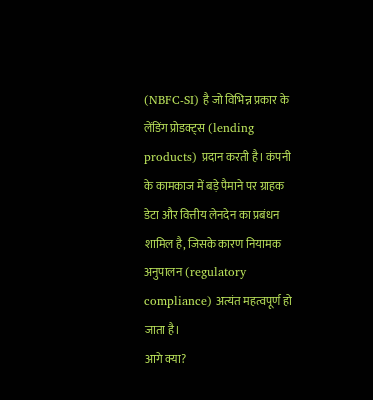(NBFC-SI) है जो विभिन्न प्रकार के लेंडिंग प्रोडक्ट्स (lending products) प्रदान करती है। कंपनी के कामकाज में बड़े पैमाने पर ग्राहक डेटा और वित्तीय लेनदेन का प्रबंधन शामिल है, जिसके कारण नियामक अनुपालन (regulatory compliance) अत्यंत महत्वपूर्ण हो जाता है।
आगे क्या?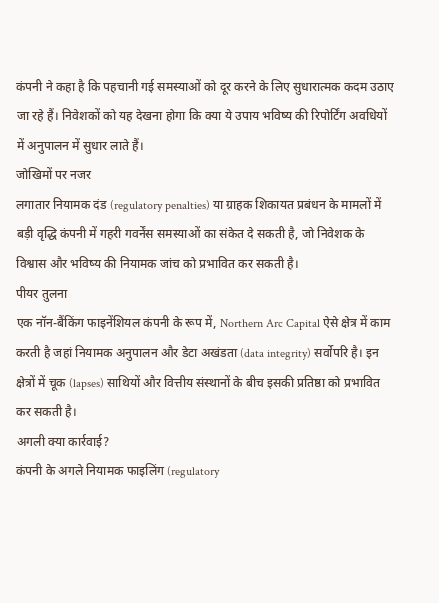कंपनी ने कहा है कि पहचानी गई समस्याओं को दूर करने के लिए सुधारात्मक कदम उठाए जा रहे हैं। निवेशकों को यह देखना होगा कि क्या ये उपाय भविष्य की रिपोर्टिंग अवधियों में अनुपालन में सुधार लाते हैं।
जोखिमों पर नजर
लगातार नियामक दंड (regulatory penalties) या ग्राहक शिकायत प्रबंधन के मामलों में बड़ी वृद्धि कंपनी में गहरी गवर्नेंस समस्याओं का संकेत दे सकती है, जो निवेशक के विश्वास और भविष्य की नियामक जांच को प्रभावित कर सकती है।
पीयर तुलना
एक नॉन-बैंकिंग फाइनेंशियल कंपनी के रूप में, Northern Arc Capital ऐसे क्षेत्र में काम करती है जहां नियामक अनुपालन और डेटा अखंडता (data integrity) सर्वोपरि है। इन क्षेत्रों में चूक (lapses) साथियों और वित्तीय संस्थानों के बीच इसकी प्रतिष्ठा को प्रभावित कर सकती है।
अगली क्या कार्रवाई?
कंपनी के अगले नियामक फाइलिंग (regulatory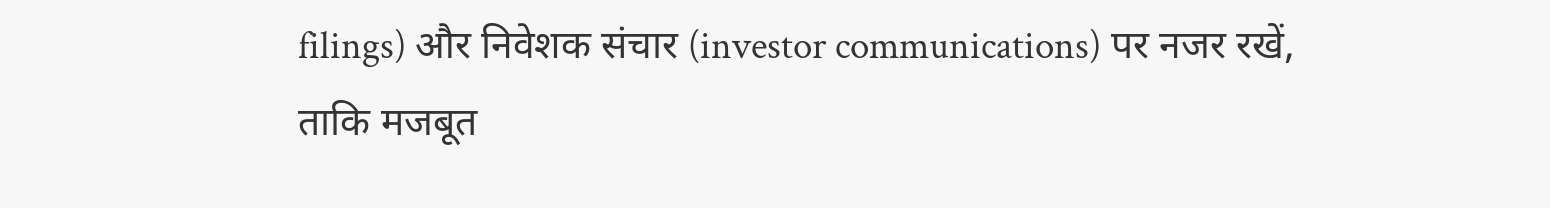filings) और निवेशक संचार (investor communications) पर नजर रखें, ताकि मजबूत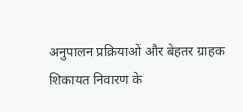अनुपालन प्रक्रियाओं और बेहतर ग्राहक शिकायत निवारण के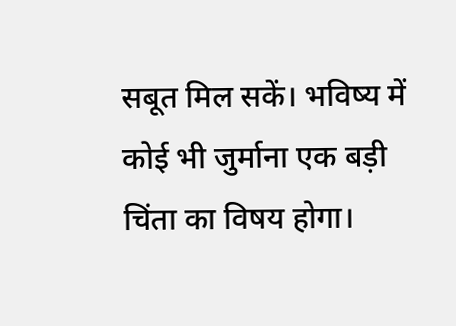सबूत मिल सकें। भविष्य में कोई भी जुर्माना एक बड़ी चिंता का विषय होगा।